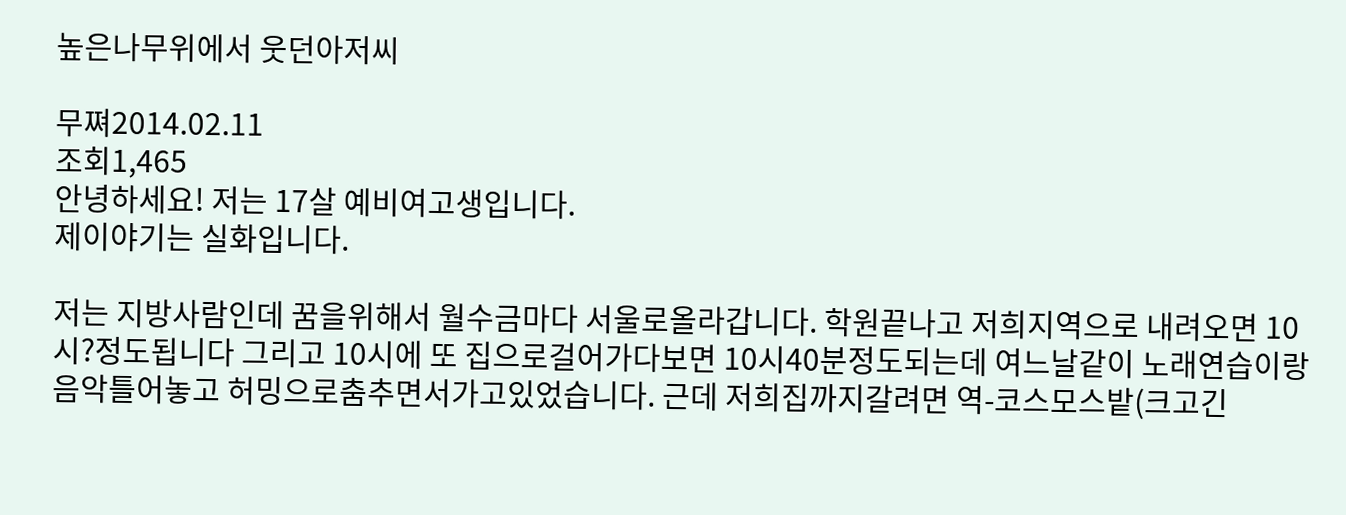높은나무위에서 웃던아저씨

무쪄2014.02.11
조회1,465
안녕하세요! 저는 17살 예비여고생입니다.
제이야기는 실화입니다.

저는 지방사람인데 꿈을위해서 월수금마다 서울로올라갑니다. 학원끝나고 저희지역으로 내려오면 10시?정도됩니다 그리고 10시에 또 집으로걸어가다보면 10시40분정도되는데 여느날같이 노래연습이랑 음악틀어놓고 허밍으로춤추면서가고있었습니다. 근데 저희집까지갈려면 역-코스모스밭(크고긴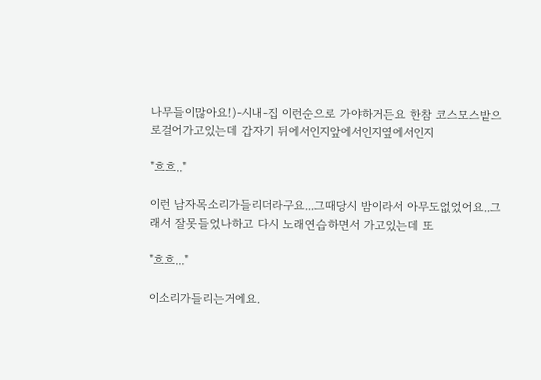나무들이많아요!)-시내-집 이런순으로 가야하거든요 한참 코스모스밭으로걸어가고있는데 갑자기 뒤에서인지앞에서인지옆에서인지

"흐흐.."

이런 남자목소리가들리더라구요...그때당시 밤이라서 아무도없었어요..그래서 잘못들었나하고 다시 노래연습하면서 가고있는데 또

"흐흐..."

이소리가들리는거에요.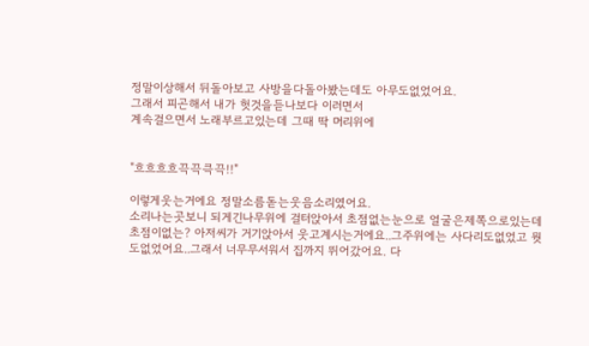정말이상해서 뒤돌아보고 사방을다돌아봤는데도 아무도없었어요.
그래서 피곤해서 내가 헛것을듣나보다 이러면서
계속걸으면서 노래부르고있는데 그때 딱 머리위에


"흐흐흐흐끅끅큭끅!!"

이렇게웃는거에요 정말소름돋는웃음소리였어요.
소리나는곳보니 되게긴나무위에 걸터앉아서 초점없는눈으로 얼굴은제쪽으로있는데 초점이없는? 아저씨가 거기앉아서 웃고계시는거에요..그주위에는 사다리도없었고 뭣도없었어요..그래서 너무무서워서 집까지 뛰어갔어요. 다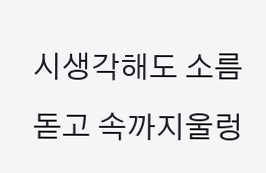시생각해도 소름돋고 속까지울렁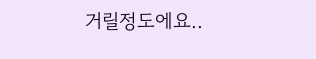거릴정도에요..